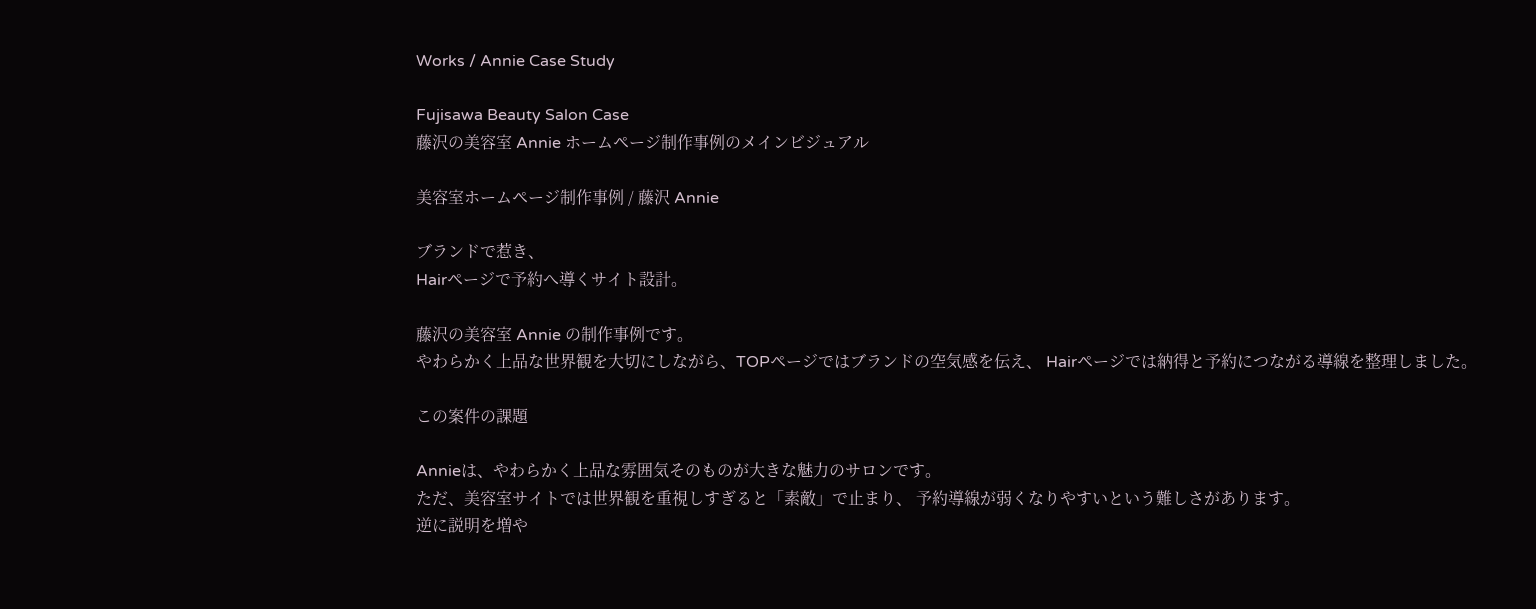Works / Annie Case Study

Fujisawa Beauty Salon Case
藤沢の美容室 Annie ホームページ制作事例のメインビジュアル

美容室ホームページ制作事例 / 藤沢 Annie

ブランドで惹き、
Hairページで予約へ導くサイト設計。

藤沢の美容室 Annie の制作事例です。
やわらかく上品な世界観を大切にしながら、TOPページではブランドの空気感を伝え、 Hairページでは納得と予約につながる導線を整理しました。

この案件の課題

Annieは、やわらかく上品な雰囲気そのものが大きな魅力のサロンです。
ただ、美容室サイトでは世界観を重視しすぎると「素敵」で止まり、 予約導線が弱くなりやすいという難しさがあります。
逆に説明を増や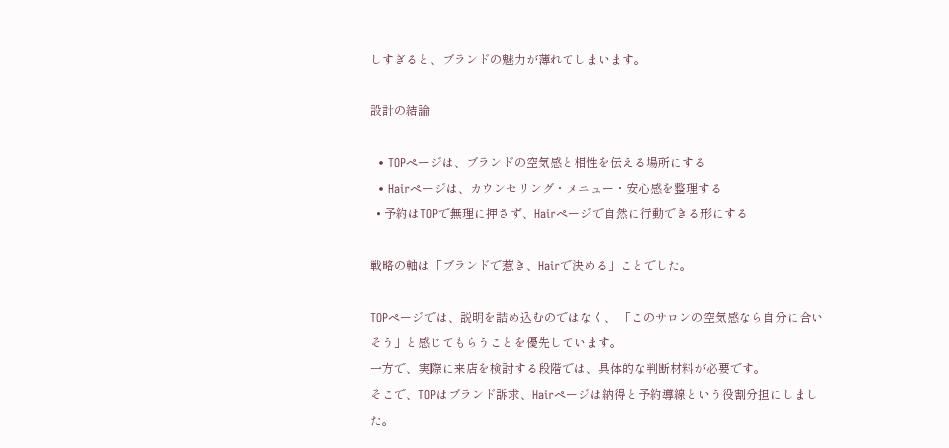しすぎると、ブランドの魅力が薄れてしまいます。

設計の結論

  • TOPページは、ブランドの空気感と相性を伝える場所にする
  • Hairページは、カウンセリング・メニュー・安心感を整理する
  • 予約はTOPで無理に押さず、Hairページで自然に行動できる形にする

戦略の軸は「ブランドで惹き、Hairで決める」ことでした。

TOPページでは、説明を詰め込むのではなく、 「このサロンの空気感なら自分に合いそう」と感じてもらうことを優先しています。
一方で、実際に来店を検討する段階では、具体的な判断材料が必要です。
そこで、TOPはブランド訴求、Hairページは納得と予約導線という役割分担にしました。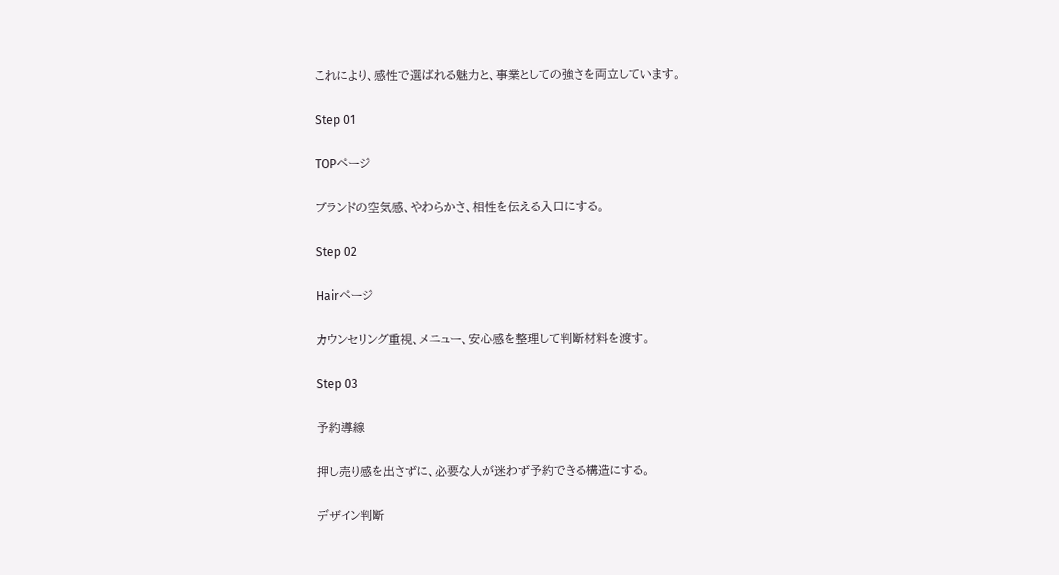これにより、感性で選ばれる魅力と、事業としての強さを両立しています。

Step 01

TOPページ

ブランドの空気感、やわらかさ、相性を伝える入口にする。

Step 02

Hairページ

カウンセリング重視、メニュー、安心感を整理して判断材料を渡す。

Step 03

予約導線

押し売り感を出さずに、必要な人が迷わず予約できる構造にする。

デザイン判断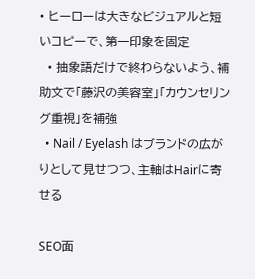• ヒーローは大きなビジュアルと短いコピーで、第一印象を固定
  • 抽象語だけで終わらないよう、補助文で「藤沢の美容室」「カウンセリング重視」を補強
  • Nail / Eyelash はブランドの広がりとして見せつつ、主軸はHairに寄せる

SEO面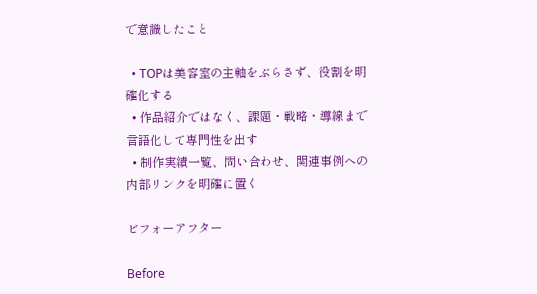で意識したこと

  • TOPは美容室の主軸をぶらさず、役割を明確化する
  • 作品紹介ではなく、課題・戦略・導線まで言語化して専門性を出す
  • 制作実績一覧、問い合わせ、関連事例への内部リンクを明確に置く

ビフォーアフター

Before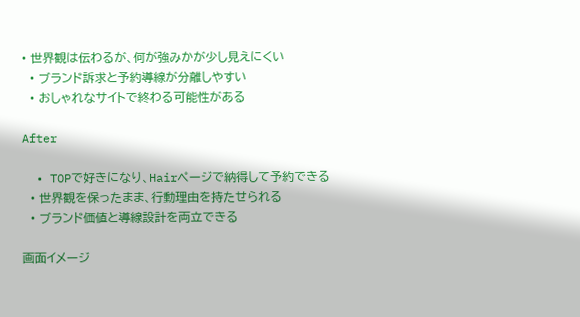• 世界観は伝わるが、何が強みかが少し見えにくい
  • ブランド訴求と予約導線が分離しやすい
  • おしゃれなサイトで終わる可能性がある

After

  • TOPで好きになり、Hairページで納得して予約できる
  • 世界観を保ったまま、行動理由を持たせられる
  • ブランド価値と導線設計を両立できる

画面イメージ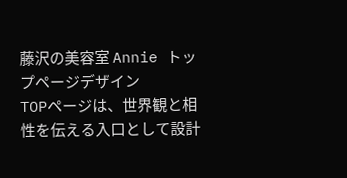藤沢の美容室 Annie トップページデザイン
TOPページは、世界観と相性を伝える入口として設計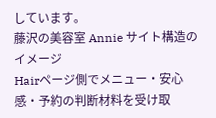しています。
藤沢の美容室 Annie サイト構造のイメージ
Hairページ側でメニュー・安心感・予約の判断材料を受け取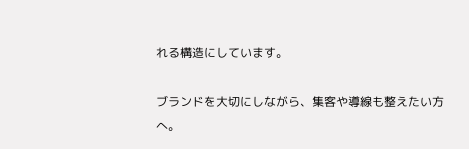れる構造にしています。

ブランドを大切にしながら、集客や導線も整えたい方へ。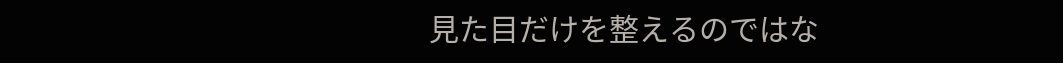見た目だけを整えるのではな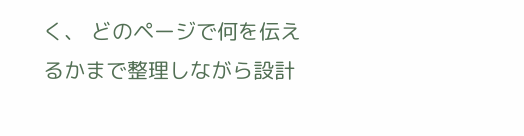く、 どのページで何を伝えるかまで整理しながら設計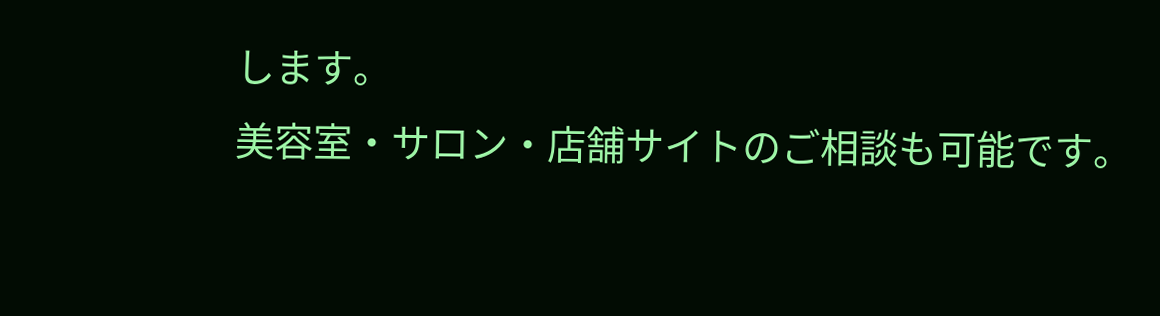します。
美容室・サロン・店舗サイトのご相談も可能です。